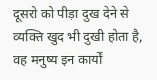दूसरो को पीड़ा दुख देने से व्यक्ति खुद भी दुखी होता है, वह मनुष्य इन कार्यों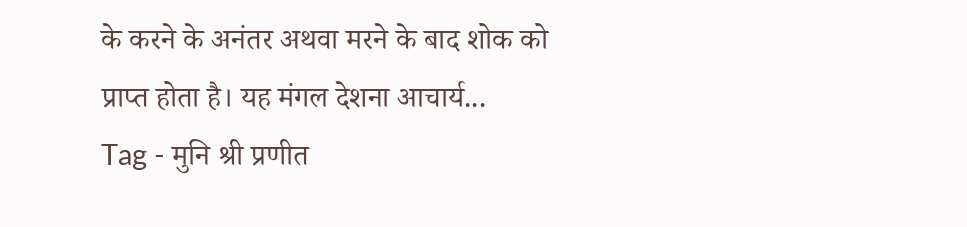के करने के अनंतर अथवा मरने के बाद शोक को प्राप्त होता है। यह मंगल देशना आचार्य...
Tag - मुनि श्री प्रणीत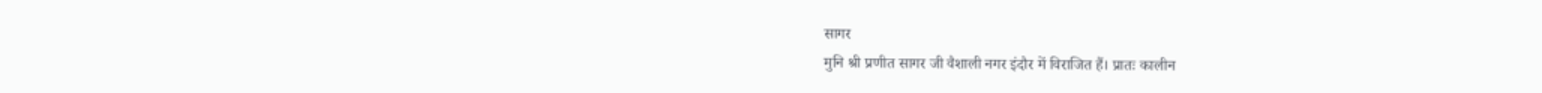सागर
मुनि श्री प्रणीत सागर जी वैशाली नगर इंदौर में विराजित हैं। प्रातः कालीन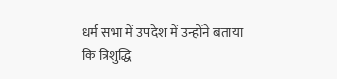धर्म सभा में उपदेश में उन्होंने बताया कि त्रिशुद्धि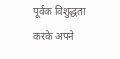पूर्वक विशुद्धता करके अपने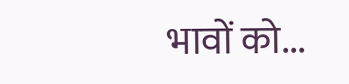भावों को...